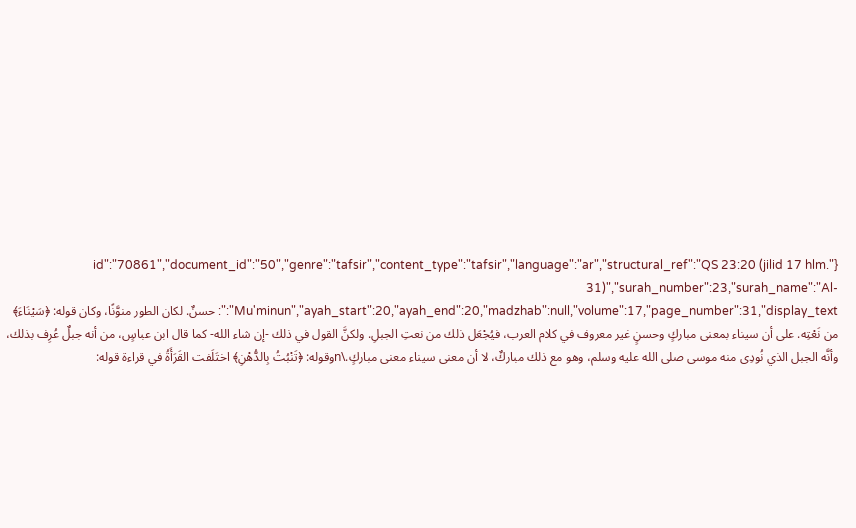{"id":"70861","document_id":"50","genre":"tafsir","content_type":"tafsir","language":"ar","structural_ref":"QS 23:20 (jilid 17 hlm. 31)","surah_number":23,"surah_name":"Al-Mu'minun","ayah_start":20,"ayah_end":20,"madzhab":null,"volume":17,"page_number":31,"display_text":": حسنٌ. لكان الطور منوَّنًا، وكان قوله: ﴿سَيْنَاءَ﴾ من نَعْتِه. على أن سيناء بمعنى مباركٍ وحسنٍ غير معروف في كلام العرب، فيُجْعَل ذلك من نعتِ الجبلِ. ولكنَّ القول في ذلك -إن شاء الله- كما قال ابن عباسٍ، من أنه جبلٌ عُرِف بذلك، وأنَّه الجبل الذي نُودِى منه موسى صلى الله عليه وسلم، وهو مع ذلك مباركٌ، لا أن معنى سيناء معنى مباركٍ.\nوقوله: ﴿تَنْبُتُ بِالدُّهْنِ﴾ اختَلَفت القَرَأَةُ في قراءة قوله: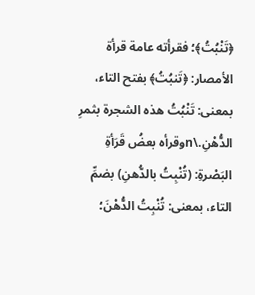﴿تَنْبُتُ﴾؛ فقرأته عامة قرأة الأمصار: ﴿تَنبُتُ﴾ بفتح التاء، بمعنى: تَنْبُتُ هذه الشجرة بثمرِ الدُّهْنِ.\nوقرأه بعضُ قَرَأةِ البَصْرةِ: (تُنْبِتُ بالدُّهنِ) بضمِّ التاء، بمعنى: تُنْبِتُ الدُّهْنَ؛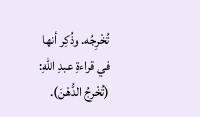تُخْرِجُه. وذُكِر أنها في قراءةِ عبدِ اللهِ: (تُخْرِجُ الدُّهْنَ).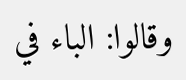وقالوا: الباء في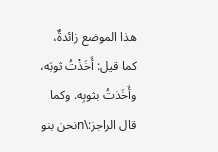هذا الموضع زائدةٌ، كما قيل: أَخَذْتُ ثوبَه، وأَخَذتُ بثوبِه. وكما قال الراجز:\nنحن بنو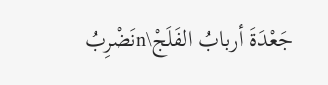جَعْدَةَ أربابُ الفَلَجْ\nنَضْرِبُ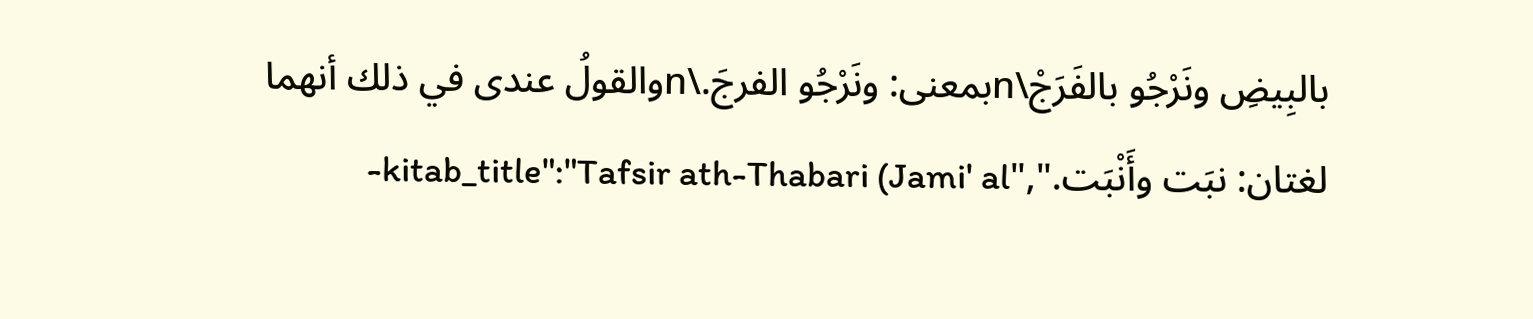بالبِيضِ ونَرْجُو بالفَرَجْ\nبمعنى: ونَرْجُو الفرجَ.\nوالقولُ عندى في ذلك أنهما لغتان: نبَت وأَنْبَت.","kitab_title":"Tafsir ath-Thabari (Jami' al-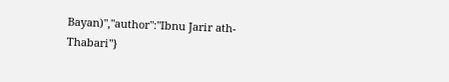Bayan)","author":"Ibnu Jarir ath-Thabari"}